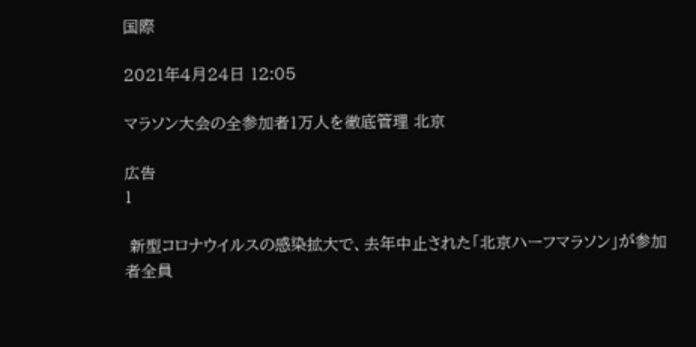国際

2021年4月24日 12:05

マラソン大会の全参加者1万人を徹底管理 北京

広告
1

 新型コロナウイルスの感染拡大で、去年中止された「北京ハーフマラソン」が参加者全員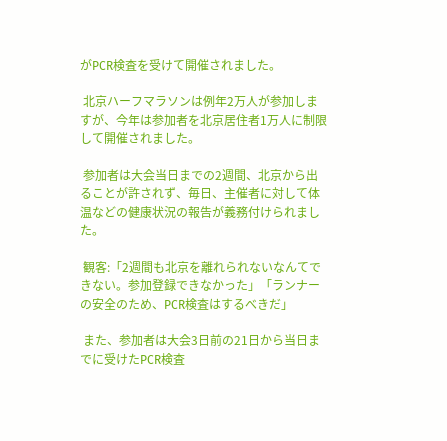がPCR検査を受けて開催されました。

 北京ハーフマラソンは例年2万人が参加しますが、今年は参加者を北京居住者1万人に制限して開催されました。

 参加者は大会当日までの2週間、北京から出ることが許されず、毎日、主催者に対して体温などの健康状況の報告が義務付けられました。

 観客:「2週間も北京を離れられないなんてできない。参加登録できなかった」「ランナーの安全のため、PCR検査はするべきだ」

 また、参加者は大会3日前の21日から当日までに受けたPCR検査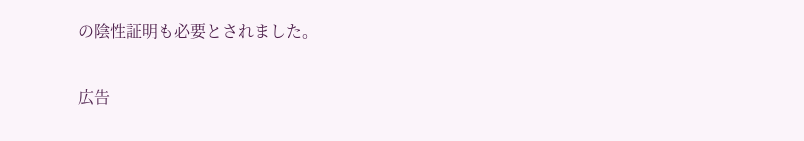の陰性証明も必要とされました。

広告